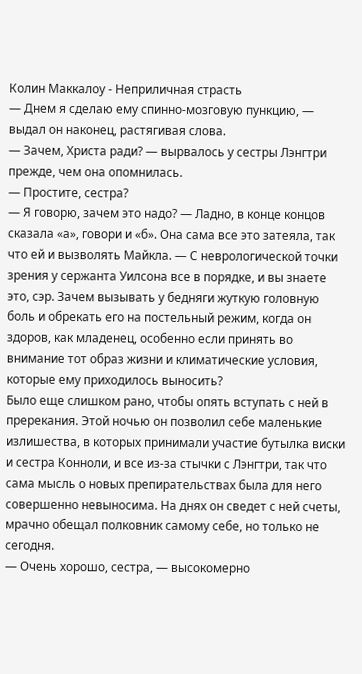Колин Маккалоу - Неприличная страсть
— Днем я сделаю ему спинно-мозговую пункцию, — выдал он наконец, растягивая слова.
— Зачем, Христа ради? — вырвалось у сестры Лэнгтри прежде, чем она опомнилась.
— Простите, сестра?
— Я говорю, зачем это надо? — Ладно, в конце концов сказала «а», говори и «б». Она сама все это затеяла, так что ей и вызволять Майкла. — С неврологической точки зрения у сержанта Уилсона все в порядке, и вы знаете это, сэр. Зачем вызывать у бедняги жуткую головную боль и обрекать его на постельный режим, когда он здоров, как младенец, особенно если принять во внимание тот образ жизни и климатические условия, которые ему приходилось выносить?
Было еще слишком рано, чтобы опять вступать с ней в пререкания. Этой ночью он позволил себе маленькие излишества, в которых принимали участие бутылка виски и сестра Конноли, и все из-за стычки с Лэнгтри, так что сама мысль о новых препирательствах была для него совершенно невыносима. На днях он сведет с ней счеты, мрачно обещал полковник самому себе, но только не сегодня.
— Очень хорошо, сестра, — высокомерно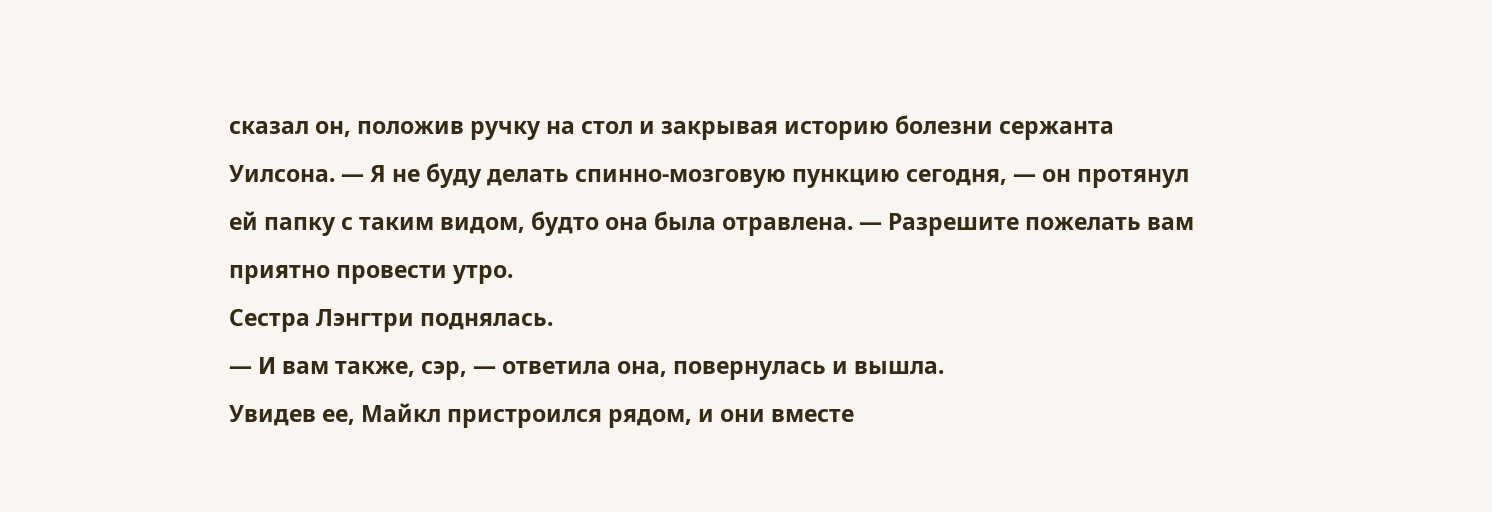сказал он, положив ручку на стол и закрывая историю болезни сержанта Уилсона. — Я не буду делать спинно-мозговую пункцию сегодня, — он протянул ей папку с таким видом, будто она была отравлена. — Разрешите пожелать вам приятно провести утро.
Сестра Лэнгтри поднялась.
— И вам также, сэр, — ответила она, повернулась и вышла.
Увидев ее, Майкл пристроился рядом, и они вместе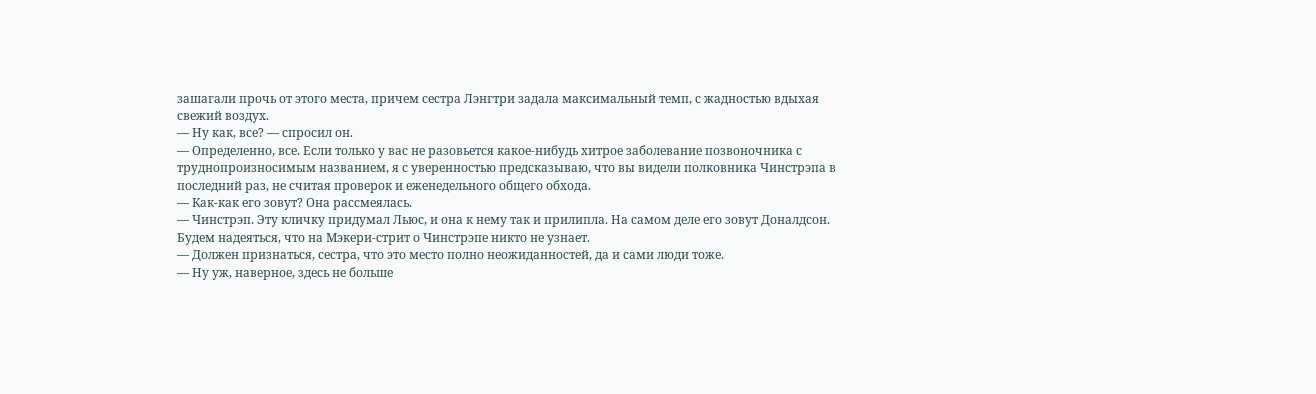зашагали прочь от этого места, причем сестра Лэнгтри задала максимальный темп, с жадностью вдыхая свежий воздух.
— Ну как, все? — спросил он.
— Определенно, все. Если только у вас не разовьется какое-нибудь хитрое заболевание позвоночника с труднопроизносимым названием, я с уверенностью предсказываю, что вы видели полковника Чинстрэпа в последний раз, не считая проверок и еженедельного общего обхода.
— Как-как его зовут? Она рассмеялась.
— Чинстрэп. Эту кличку придумал Льюс, и она к нему так и прилипла. На самом деле его зовут Доналдсон. Будем надеяться, что на Мэкери-стрит о Чинстрэпе никто не узнает.
— Должен признаться, сестра, что это место полно неожиданностей, да и сами люди тоже.
— Ну уж, наверное, здесь не больше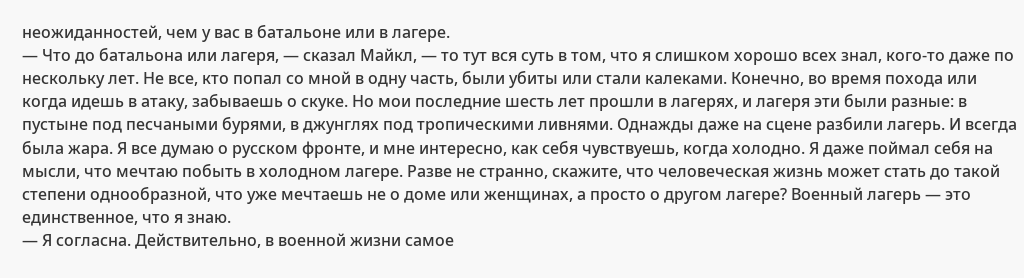неожиданностей, чем у вас в батальоне или в лагере.
— Что до батальона или лагеря, — сказал Майкл, — то тут вся суть в том, что я слишком хорошо всех знал, кого-то даже по нескольку лет. Не все, кто попал со мной в одну часть, были убиты или стали калеками. Конечно, во время похода или когда идешь в атаку, забываешь о скуке. Но мои последние шесть лет прошли в лагерях, и лагеря эти были разные: в пустыне под песчаными бурями, в джунглях под тропическими ливнями. Однажды даже на сцене разбили лагерь. И всегда была жара. Я все думаю о русском фронте, и мне интересно, как себя чувствуешь, когда холодно. Я даже поймал себя на мысли, что мечтаю побыть в холодном лагере. Разве не странно, скажите, что человеческая жизнь может стать до такой степени однообразной, что уже мечтаешь не о доме или женщинах, а просто о другом лагере? Военный лагерь — это единственное, что я знаю.
— Я согласна. Действительно, в военной жизни самое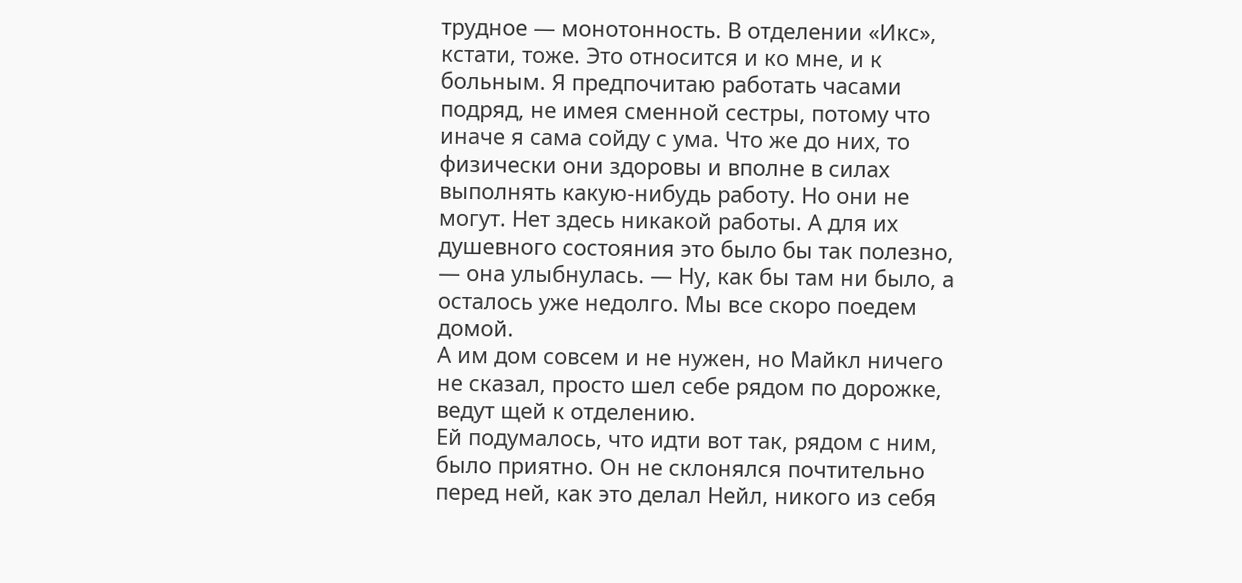трудное — монотонность. В отделении «Икс», кстати, тоже. Это относится и ко мне, и к больным. Я предпочитаю работать часами подряд, не имея сменной сестры, потому что иначе я сама сойду с ума. Что же до них, то физически они здоровы и вполне в силах выполнять какую-нибудь работу. Но они не могут. Нет здесь никакой работы. А для их душевного состояния это было бы так полезно, — она улыбнулась. — Ну, как бы там ни было, а осталось уже недолго. Мы все скоро поедем домой.
А им дом совсем и не нужен, но Майкл ничего не сказал, просто шел себе рядом по дорожке, ведут щей к отделению.
Ей подумалось, что идти вот так, рядом с ним, было приятно. Он не склонялся почтительно перед ней, как это делал Нейл, никого из себя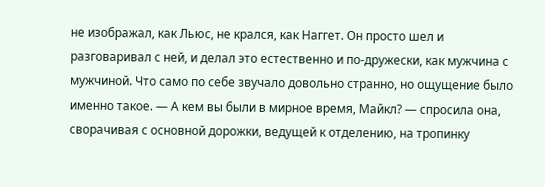не изображал, как Льюс, не крался, как Наггет. Он просто шел и разговаривал с ней, и делал это естественно и по-дружески, как мужчина с мужчиной. Что само по себе звучало довольно странно, но ощущение было именно такое. — А кем вы были в мирное время, Майкл? — спросила она, сворачивая с основной дорожки, ведущей к отделению, на тропинку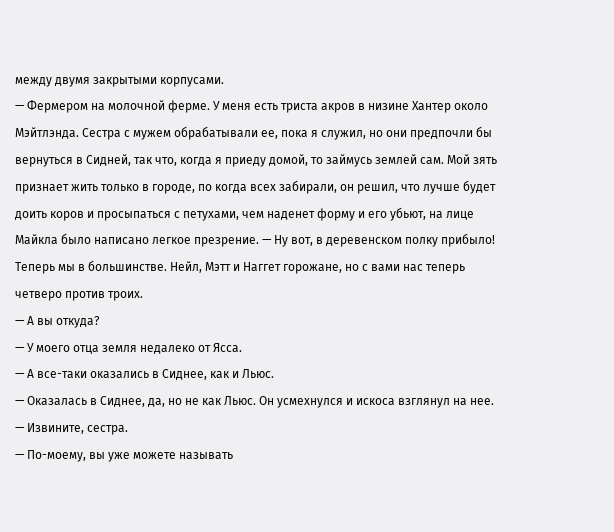между двумя закрытыми корпусами.
— Фермером на молочной ферме. У меня есть триста акров в низине Хантер около Мэйтлэнда. Сестра с мужем обрабатывали ее, пока я служил, но они предпочли бы вернуться в Сидней, так что, когда я приеду домой, то займусь землей сам. Мой зять признает жить только в городе, по когда всех забирали, он решил, что лучше будет доить коров и просыпаться с петухами, чем наденет форму и его убьют, на лице Майкла было написано легкое презрение. — Ну вот, в деревенском полку прибыло! Теперь мы в большинстве. Нейл, Мэтт и Наггет горожане, но с вами нас теперь четверо против троих.
— А вы откуда?
— У моего отца земля недалеко от Ясса.
— А все-таки оказались в Сиднее, как и Льюс.
— Оказалась в Сиднее, да, но не как Льюс. Он усмехнулся и искоса взглянул на нее.
— Извините, сестра.
— По-моему, вы уже можете называть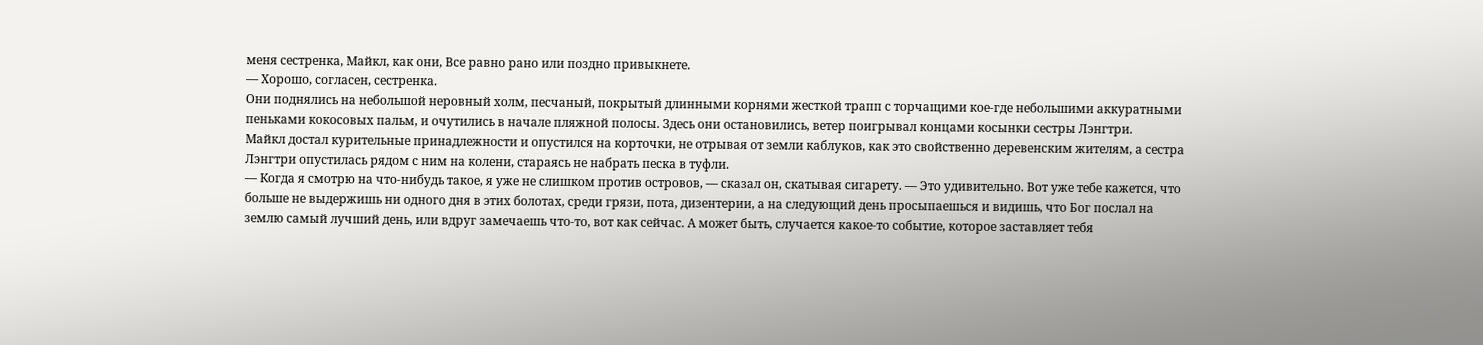меня сестренка, Майкл, как они, Все равно рано или поздно привыкнете.
— Хорошо, согласен, сестренка.
Они поднялись на небольшой неровный холм, песчаный, покрытый длинными корнями жесткой трапп с торчащими кое-где небольшими аккуратными пеньками кокосовых пальм, и очутились в начале пляжной полосы. Здесь они остановились, ветер поигрывал концами косынки сестры Лэнгтри.
Майкл достал курительные принадлежности и опустился на корточки, не отрывая от земли каблуков, как это свойственно деревенским жителям, а сестра Лэнгтри опустилась рядом с ним на колени, стараясь не набрать песка в туфли.
— Когда я смотрю на что-нибудь такое, я уже не слишком против островов, — сказал он, скатывая сигарету. — Это удивительно. Вот уже тебе кажется, что больше не выдержишь ни одного дня в этих болотах, среди грязи, пота, дизентерии, а на следующий день просыпаешься и видишь, что Бог послал на землю самый лучший день, или вдруг замечаешь что-то, вот как сейчас. А может быть, случается какое-то событие, которое заставляет тебя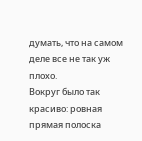думать, что на самом деле все не так уж плохо.
Вокруг было так красиво: ровная прямая полоска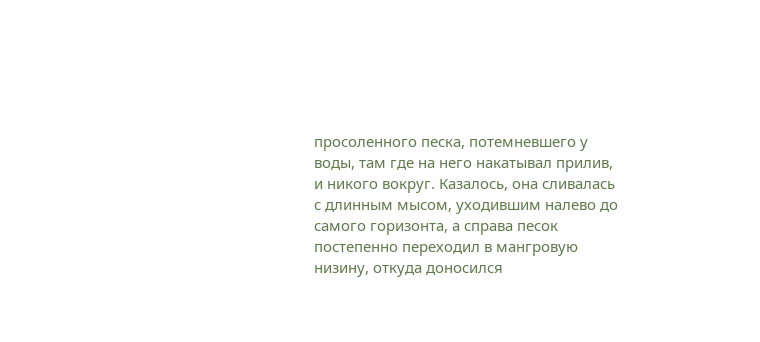просоленного песка, потемневшего у воды, там где на него накатывал прилив, и никого вокруг. Казалось, она сливалась с длинным мысом, уходившим налево до самого горизонта, а справа песок постепенно переходил в мангровую низину, откуда доносился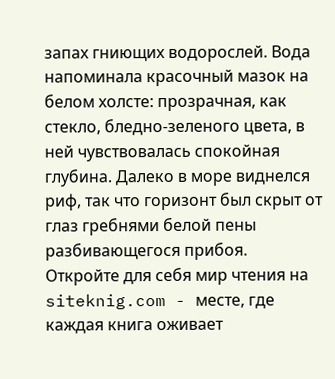запах гниющих водорослей. Вода напоминала красочный мазок на белом холсте: прозрачная, как стекло, бледно-зеленого цвета, в ней чувствовалась спокойная глубина. Далеко в море виднелся риф, так что горизонт был скрыт от глаз гребнями белой пены разбивающегося прибоя.
Откройте для себя мир чтения на siteknig.com - месте, где каждая книга оживает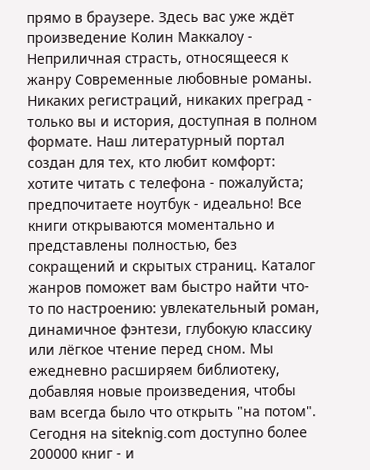прямо в браузере. Здесь вас уже ждёт произведение Колин Маккалоу - Неприличная страсть, относящееся к жанру Современные любовные романы. Никаких регистраций, никаких преград - только вы и история, доступная в полном формате. Наш литературный портал создан для тех, кто любит комфорт: хотите читать с телефона - пожалуйста; предпочитаете ноутбук - идеально! Все книги открываются моментально и представлены полностью, без сокращений и скрытых страниц. Каталог жанров поможет вам быстро найти что-то по настроению: увлекательный роман, динамичное фэнтези, глубокую классику или лёгкое чтение перед сном. Мы ежедневно расширяем библиотеку, добавляя новые произведения, чтобы вам всегда было что открыть "на потом". Сегодня на siteknig.com доступно более 200000 книг - и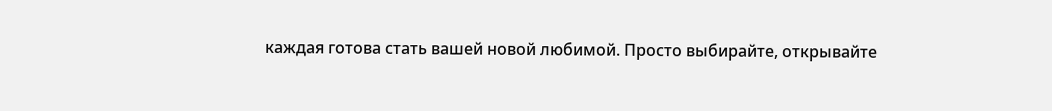каждая готова стать вашей новой любимой. Просто выбирайте, открывайте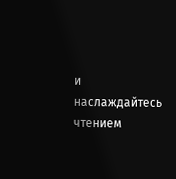и наслаждайтесь чтением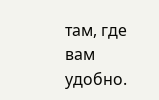там, где вам удобно.